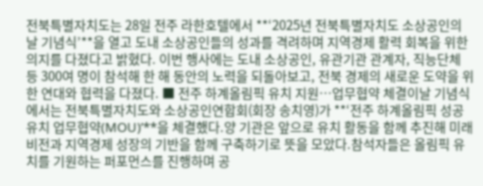전북특별자치도는 28일 전주 라한호텔에서 **‘2025년 전북특별자치도 소상공인의 날 기념식’**을 열고 도내 소상공인들의 성과를 격려하며 지역경제 활력 회복을 위한 의지를 다졌다고 밝혔다. 이번 행사에는 도내 소상공인, 유관기관 관계자, 직능단체 등 300여 명이 참석해 한 해 동안의 노력을 되돌아보고, 전북 경제의 새로운 도약을 위한 연대와 협력을 다졌다. ■ 전주 하계올림픽 유치 지원…업무협약 체결이날 기념식에서는 전북특별자치도와 소상공인연합회(회장 송치영)가 **‘전주 하계올림픽 성공 유치 업무협약(MOU)’**을 체결했다.양 기관은 앞으로 유치 활동을 함께 추진해 미래 비전과 지역경제 성장의 기반을 함께 구축하기로 뜻을 모았다.참석자들은 올림픽 유치를 기원하는 퍼포먼스를 진행하며 공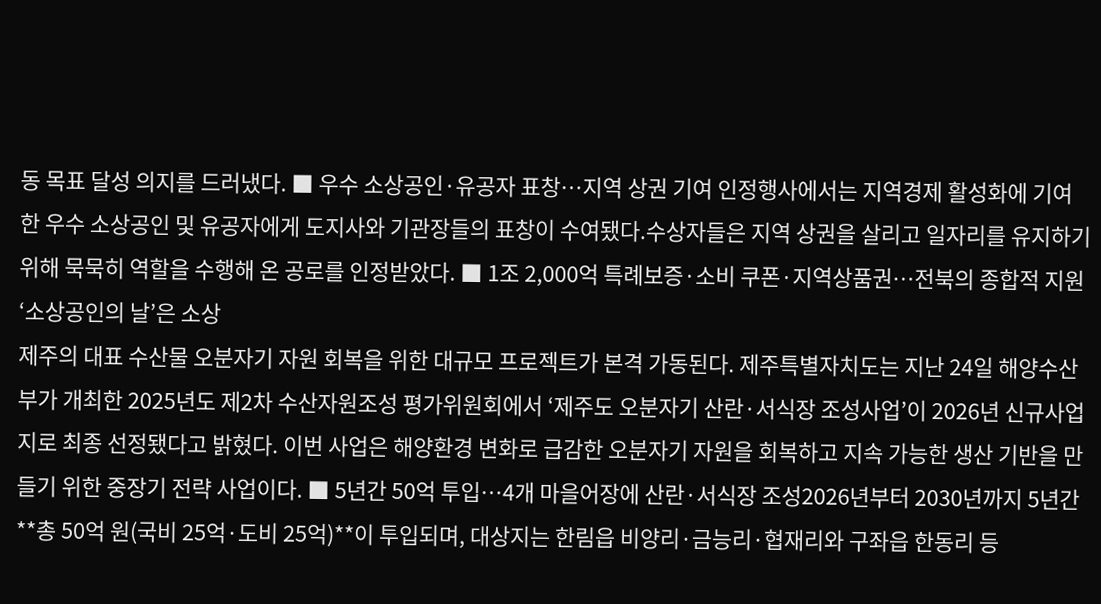동 목표 달성 의지를 드러냈다. ■ 우수 소상공인·유공자 표창…지역 상권 기여 인정행사에서는 지역경제 활성화에 기여한 우수 소상공인 및 유공자에게 도지사와 기관장들의 표창이 수여됐다.수상자들은 지역 상권을 살리고 일자리를 유지하기 위해 묵묵히 역할을 수행해 온 공로를 인정받았다. ■ 1조 2,000억 특례보증·소비 쿠폰·지역상품권…전북의 종합적 지원‘소상공인의 날’은 소상
제주의 대표 수산물 오분자기 자원 회복을 위한 대규모 프로젝트가 본격 가동된다. 제주특별자치도는 지난 24일 해양수산부가 개최한 2025년도 제2차 수산자원조성 평가위원회에서 ‘제주도 오분자기 산란·서식장 조성사업’이 2026년 신규사업지로 최종 선정됐다고 밝혔다. 이번 사업은 해양환경 변화로 급감한 오분자기 자원을 회복하고 지속 가능한 생산 기반을 만들기 위한 중장기 전략 사업이다. ■ 5년간 50억 투입…4개 마을어장에 산란·서식장 조성2026년부터 2030년까지 5년간 **총 50억 원(국비 25억·도비 25억)**이 투입되며, 대상지는 한림읍 비양리·금능리·협재리와 구좌읍 한동리 등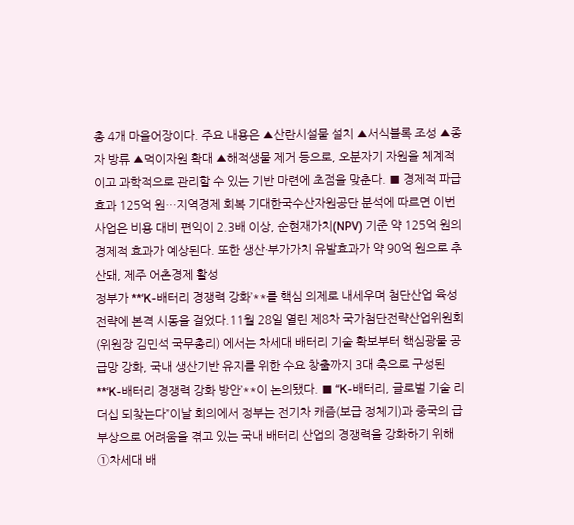총 4개 마을어장이다. 주요 내용은 ▲산란시설물 설치 ▲서식블록 조성 ▲종자 방류 ▲먹이자원 확대 ▲해적생물 제거 등으로, 오분자기 자원을 체계적이고 과학적으로 관리할 수 있는 기반 마련에 초점을 맞춘다. ■ 경제적 파급효과 125억 원…지역경제 회복 기대한국수산자원공단 분석에 따르면 이번 사업은 비용 대비 편익이 2.3배 이상, 순현재가치(NPV) 기준 약 125억 원의 경제적 효과가 예상된다. 또한 생산·부가가치 유발효과가 약 90억 원으로 추산돼, 제주 어촌경제 활성
정부가 **‘K-배터리 경쟁력 강화’**를 핵심 의제로 내세우며 첨단산업 육성전략에 본격 시동을 걸었다.11월 28일 열린 제8차 국가첨단전략산업위원회(위원장 김민석 국무총리) 에서는 차세대 배터리 기술 확보부터 핵심광물 공급망 강화, 국내 생산기반 유지를 위한 수요 창출까지 3대 축으로 구성된 **‘K-배터리 경쟁력 강화 방안’**이 논의됐다. ■ “K-배터리, 글로벌 기술 리더십 되찾는다”이날 회의에서 정부는 전기차 캐즘(보급 정체기)과 중국의 급부상으로 어려움을 겪고 있는 국내 배터리 산업의 경쟁력을 강화하기 위해 ①차세대 배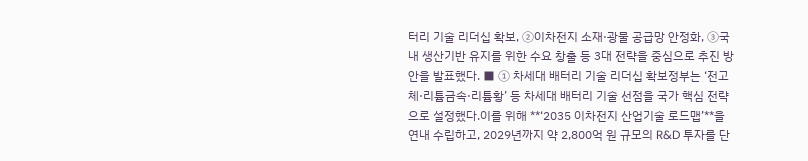터리 기술 리더십 확보, ②이차전지 소재·광물 공급망 안정화, ③국내 생산기반 유지를 위한 수요 창출 등 3대 전략을 중심으로 추진 방안을 발표했다. ■ ① 차세대 배터리 기술 리더십 확보정부는 ‘전고체·리튬금속·리튬황’ 등 차세대 배터리 기술 선점을 국가 핵심 전략으로 설정했다.이를 위해 **‘2035 이차전지 산업기술 로드맵’**을 연내 수립하고, 2029년까지 약 2,800억 원 규모의 R&D 투자를 단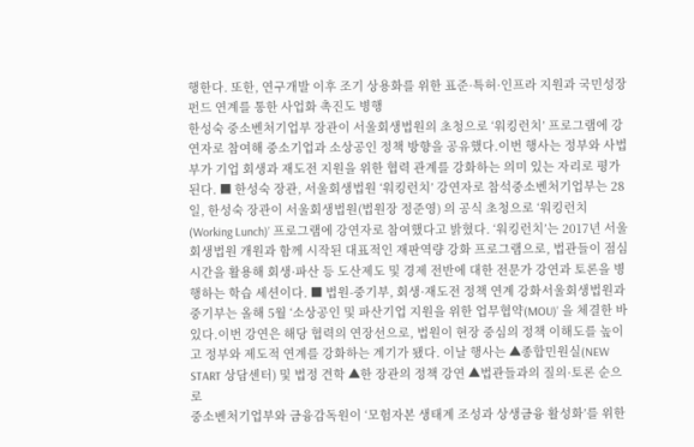행한다. 또한, 연구개발 이후 조기 상용화를 위한 표준·특허·인프라 지원과 국민성장펀드 연계를 통한 사업화 촉진도 병행
한성숙 중소벤처기업부 장관이 서울회생법원의 초청으로 ‘워킹런치’ 프로그램에 강연자로 참여해 중소기업과 소상공인 정책 방향을 공유했다.이번 행사는 정부와 사법부가 기업 회생과 재도전 지원을 위한 협력 관계를 강화하는 의미 있는 자리로 평가된다. ■ 한성숙 장관, 서울회생법원 ‘워킹런치’ 강연자로 참석중소벤처기업부는 28일, 한성숙 장관이 서울회생법원(법원장 정준영) 의 공식 초청으로 ‘워킹런치(Working Lunch)’ 프로그램에 강연자로 참여했다고 밝혔다. ‘워킹런치’는 2017년 서울회생법원 개원과 함께 시작된 대표적인 재판역량 강화 프로그램으로, 법관들이 점심시간을 활용해 회생·파산 등 도산제도 및 경제 전반에 대한 전문가 강연과 토론을 병행하는 학습 세션이다. ■ 법원-중기부, 회생·재도전 정책 연계 강화서울회생법원과 중기부는 올해 5월 ‘소상공인 및 파산기업 지원을 위한 업무협약(MOU)’ 을 체결한 바 있다.이번 강연은 해당 협력의 연장선으로, 법원이 현장 중심의 정책 이해도를 높이고 정부와 제도적 연계를 강화하는 계기가 됐다. 이날 행사는 ▲종합민원실(NEW START 상담센터) 및 법정 견학 ▲한 장관의 정책 강연 ▲법관들과의 질의·토론 순으로
중소벤처기업부와 금융감독원이 ‘모험자본 생태계 조성과 상생금융 활성화’를 위한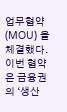업무협약(MOU) 을 체결했다.이번 협약은 금융권의 ‘생산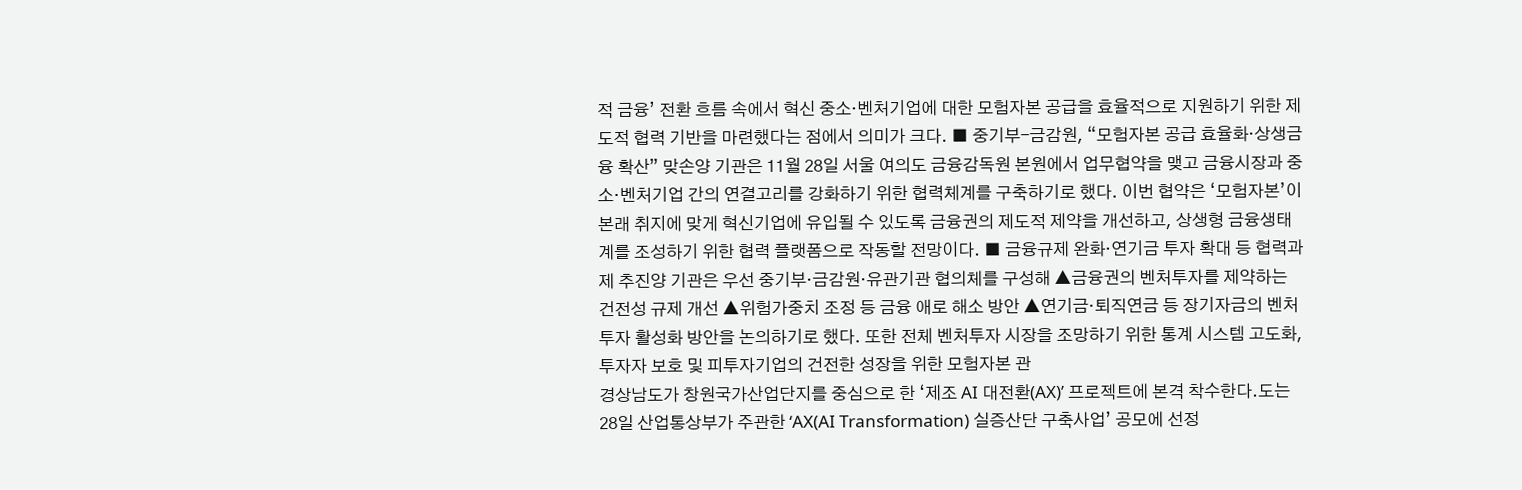적 금융’ 전환 흐름 속에서 혁신 중소·벤처기업에 대한 모험자본 공급을 효율적으로 지원하기 위한 제도적 협력 기반을 마련했다는 점에서 의미가 크다. ■ 중기부-금감원, “모험자본 공급 효율화·상생금융 확산” 맞손양 기관은 11월 28일 서울 여의도 금융감독원 본원에서 업무협약을 맺고 금융시장과 중소·벤처기업 간의 연결고리를 강화하기 위한 협력체계를 구축하기로 했다. 이번 협약은 ‘모험자본’이 본래 취지에 맞게 혁신기업에 유입될 수 있도록 금융권의 제도적 제약을 개선하고, 상생형 금융생태계를 조성하기 위한 협력 플랫폼으로 작동할 전망이다. ■ 금융규제 완화·연기금 투자 확대 등 협력과제 추진양 기관은 우선 중기부·금감원·유관기관 협의체를 구성해 ▲금융권의 벤처투자를 제약하는 건전성 규제 개선 ▲위험가중치 조정 등 금융 애로 해소 방안 ▲연기금·퇴직연금 등 장기자금의 벤처투자 활성화 방안을 논의하기로 했다. 또한 전체 벤처투자 시장을 조망하기 위한 통계 시스템 고도화, 투자자 보호 및 피투자기업의 건전한 성장을 위한 모험자본 관
경상남도가 창원국가산업단지를 중심으로 한 ‘제조 AI 대전환(AX)’ 프로젝트에 본격 착수한다.도는 28일 산업통상부가 주관한 ‘AX(AI Transformation) 실증산단 구축사업’ 공모에 선정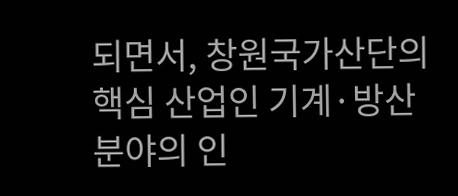되면서, 창원국가산단의 핵심 산업인 기계·방산 분야의 인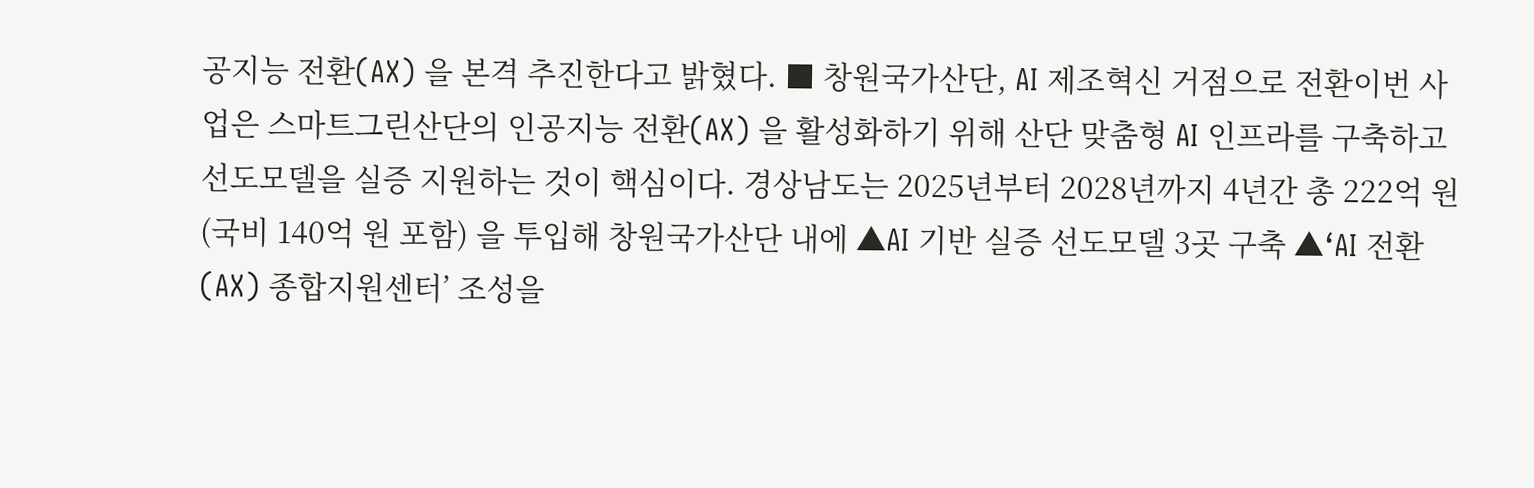공지능 전환(AX) 을 본격 추진한다고 밝혔다. ■ 창원국가산단, AI 제조혁신 거점으로 전환이번 사업은 스마트그린산단의 인공지능 전환(AX) 을 활성화하기 위해 산단 맞춤형 AI 인프라를 구축하고 선도모델을 실증 지원하는 것이 핵심이다. 경상남도는 2025년부터 2028년까지 4년간 총 222억 원(국비 140억 원 포함) 을 투입해 창원국가산단 내에 ▲AI 기반 실증 선도모델 3곳 구축 ▲‘AI 전환(AX) 종합지원센터’ 조성을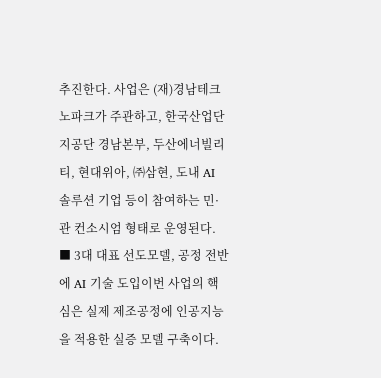추진한다. 사업은 (재)경남테크노파크가 주관하고, 한국산업단지공단 경남본부, 두산에너빌리티, 현대위아, ㈜삼현, 도내 AI 솔루션 기업 등이 참여하는 민·관 컨소시엄 형태로 운영된다. ■ 3대 대표 선도모델, 공정 전반에 AI 기술 도입이번 사업의 핵심은 실제 제조공정에 인공지능을 적용한 실증 모델 구축이다.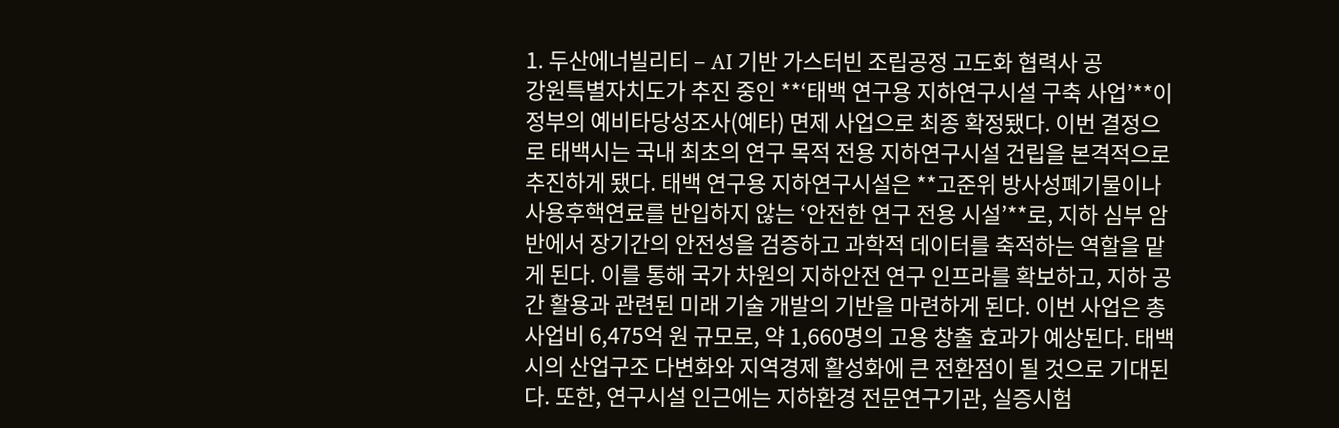1. 두산에너빌리티 – AI 기반 가스터빈 조립공정 고도화 협력사 공
강원특별자치도가 추진 중인 **‘태백 연구용 지하연구시설 구축 사업’**이 정부의 예비타당성조사(예타) 면제 사업으로 최종 확정됐다. 이번 결정으로 태백시는 국내 최초의 연구 목적 전용 지하연구시설 건립을 본격적으로 추진하게 됐다. 태백 연구용 지하연구시설은 **고준위 방사성폐기물이나 사용후핵연료를 반입하지 않는 ‘안전한 연구 전용 시설’**로, 지하 심부 암반에서 장기간의 안전성을 검증하고 과학적 데이터를 축적하는 역할을 맡게 된다. 이를 통해 국가 차원의 지하안전 연구 인프라를 확보하고, 지하 공간 활용과 관련된 미래 기술 개발의 기반을 마련하게 된다. 이번 사업은 총사업비 6,475억 원 규모로, 약 1,660명의 고용 창출 효과가 예상된다. 태백시의 산업구조 다변화와 지역경제 활성화에 큰 전환점이 될 것으로 기대된다. 또한, 연구시설 인근에는 지하환경 전문연구기관, 실증시험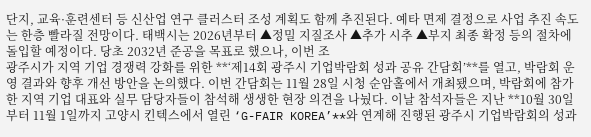단지, 교육·훈련센터 등 신산업 연구 클러스터 조성 계획도 함께 추진된다. 예타 면제 결정으로 사업 추진 속도는 한층 빨라질 전망이다. 태백시는 2026년부터 ▲정밀 지질조사 ▲추가 시추 ▲부지 최종 확정 등의 절차에 돌입할 예정이다. 당초 2032년 준공을 목표로 했으나, 이번 조
광주시가 지역 기업 경쟁력 강화를 위한 **‘제14회 광주시 기업박람회 성과 공유 간담회’**를 열고, 박람회 운영 결과와 향후 개선 방안을 논의했다. 이번 간담회는 11월 28일 시청 순암홀에서 개최됐으며, 박람회에 참가한 지역 기업 대표와 실무 담당자들이 참석해 생생한 현장 의견을 나눴다. 이날 참석자들은 지난 **10월 30일부터 11월 1일까지 고양시 킨텍스에서 열린 ‘G-FAIR KOREA’**와 연계해 진행된 광주시 기업박람회의 성과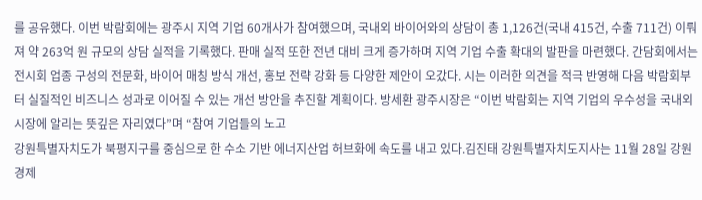를 공유했다. 이번 박람회에는 광주시 지역 기업 60개사가 참여했으며, 국내외 바이어와의 상담이 총 1,126건(국내 415건, 수출 711건) 이뤄져 약 263억 원 규모의 상담 실적을 기록했다. 판매 실적 또한 전년 대비 크게 증가하며 지역 기업 수출 확대의 발판을 마련했다. 간담회에서는 전시회 업종 구성의 전문화, 바이어 매칭 방식 개선, 홍보 전략 강화 등 다양한 제안이 오갔다. 시는 이러한 의견을 적극 반영해 다음 박람회부터 실질적인 비즈니스 성과로 이어질 수 있는 개선 방안을 추진할 계획이다. 방세환 광주시장은 “이번 박람회는 지역 기업의 우수성을 국내외 시장에 알리는 뜻깊은 자리였다”며 “참여 기업들의 노고
강원특별자치도가 북평지구를 중심으로 한 수소 기반 에너지산업 허브화에 속도를 내고 있다.김진태 강원특별자치도지사는 11월 28일 강원경제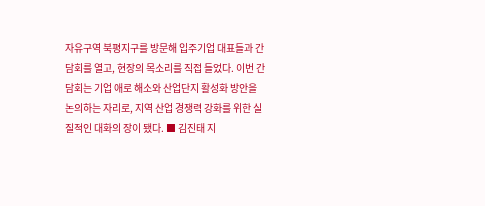자유구역 북평지구를 방문해 입주기업 대표들과 간담회를 열고, 현장의 목소리를 직접 들었다. 이번 간담회는 기업 애로 해소와 산업단지 활성화 방안을 논의하는 자리로, 지역 산업 경쟁력 강화를 위한 실질적인 대화의 장이 됐다. ■ 김진태 지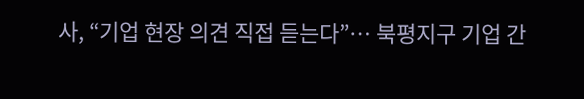사, “기업 현장 의견 직접 듣는다”… 북평지구 기업 간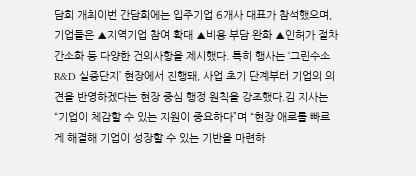담회 개최이번 간담회에는 입주기업 6개사 대표가 참석했으며, 기업들은 ▲지역기업 참여 확대 ▲비용 부담 완화 ▲인허가 절차 간소화 등 다양한 건의사항을 제시했다. 특히 행사는 ‘그린수소 R&D 실증단지’ 현장에서 진행돼, 사업 초기 단계부터 기업의 의견을 반영하겠다는 현장 중심 행정 원칙을 강조했다.김 지사는 “기업이 체감할 수 있는 지원이 중요하다”며 “현장 애로를 빠르게 해결해 기업이 성장할 수 있는 기반을 마련하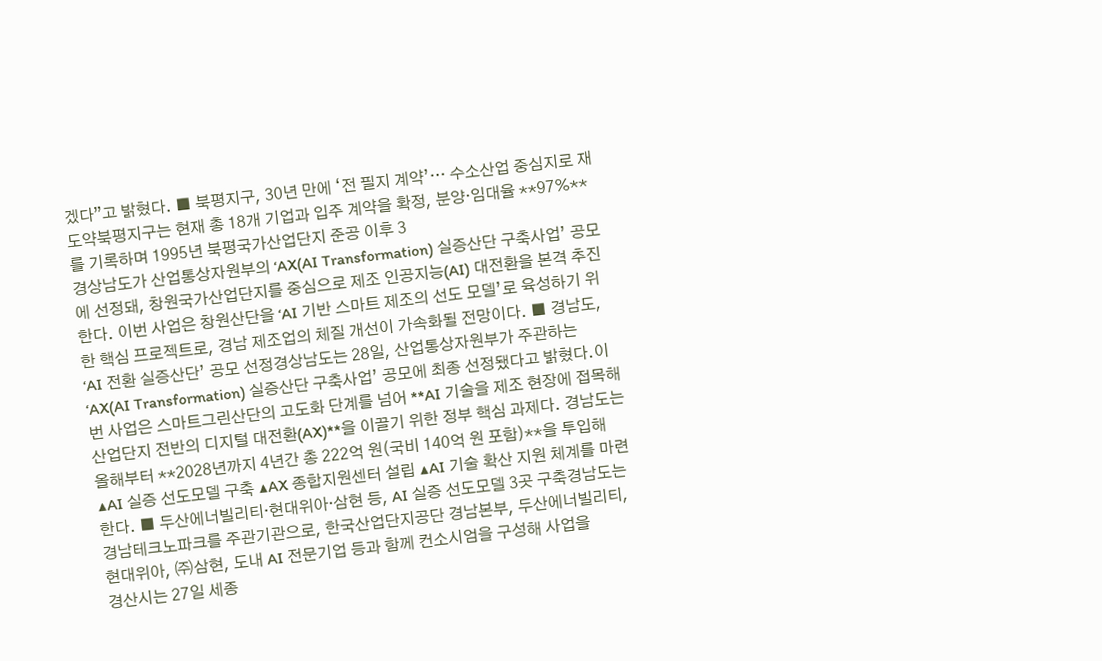겠다”고 밝혔다. ■ 북평지구, 30년 만에 ‘전 필지 계약’… 수소산업 중심지로 재도약북평지구는 현재 총 18개 기업과 입주 계약을 확정, 분양·임대율 **97%**를 기록하며 1995년 북평국가산업단지 준공 이후 3
경상남도가 산업통상자원부의 ‘AX(AI Transformation) 실증산단 구축사업’ 공모에 선정돼, 창원국가산업단지를 중심으로 제조 인공지능(AI) 대전환을 본격 추진한다. 이번 사업은 창원산단을 ‘AI 기반 스마트 제조의 선도 모델’로 육성하기 위한 핵심 프로젝트로, 경남 제조업의 체질 개선이 가속화될 전망이다. ■ 경남도, ‘AI 전환 실증산단’ 공모 선정경상남도는 28일, 산업통상자원부가 주관하는 ‘AX(AI Transformation) 실증산단 구축사업’ 공모에 최종 선정됐다고 밝혔다.이번 사업은 스마트그린산단의 고도화 단계를 넘어 **AI 기술을 제조 현장에 접목해 산업단지 전반의 디지털 대전환(AX)**을 이끌기 위한 정부 핵심 과제다. 경남도는 올해부터 **2028년까지 4년간 총 222억 원(국비 140억 원 포함)**을 투입해 ▲AI 실증 선도모델 구축 ▲AX 종합지원센터 설립 ▲AI 기술 확산 지원 체계를 마련한다. ■ 두산에너빌리티·현대위아·삼현 등, AI 실증 선도모델 3곳 구축경남도는 경남테크노파크를 주관기관으로, 한국산업단지공단 경남본부, 두산에너빌리티, 현대위아, ㈜삼현, 도내 AI 전문기업 등과 함께 컨소시엄을 구성해 사업을
경산시는 27일 세종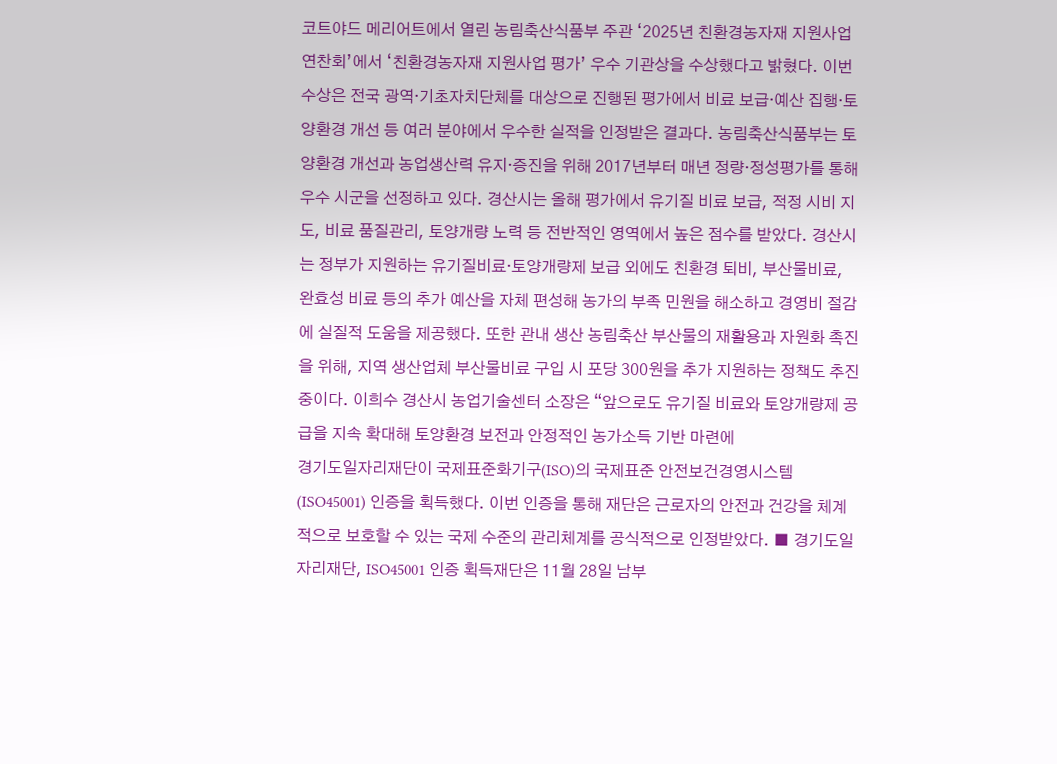코트야드 메리어트에서 열린 농림축산식품부 주관 ‘2025년 친환경농자재 지원사업 연찬회’에서 ‘친환경농자재 지원사업 평가’ 우수 기관상을 수상했다고 밝혔다. 이번 수상은 전국 광역·기초자치단체를 대상으로 진행된 평가에서 비료 보급·예산 집행·토양환경 개선 등 여러 분야에서 우수한 실적을 인정받은 결과다. 농림축산식품부는 토양환경 개선과 농업생산력 유지·증진을 위해 2017년부터 매년 정량·정성평가를 통해 우수 시군을 선정하고 있다. 경산시는 올해 평가에서 유기질 비료 보급, 적정 시비 지도, 비료 품질관리, 토양개량 노력 등 전반적인 영역에서 높은 점수를 받았다. 경산시는 정부가 지원하는 유기질비료·토양개량제 보급 외에도 친환경 퇴비, 부산물비료, 완효성 비료 등의 추가 예산을 자체 편성해 농가의 부족 민원을 해소하고 경영비 절감에 실질적 도움을 제공했다. 또한 관내 생산 농림축산 부산물의 재활용과 자원화 촉진을 위해, 지역 생산업체 부산물비료 구입 시 포당 300원을 추가 지원하는 정책도 추진 중이다. 이희수 경산시 농업기술센터 소장은 “앞으로도 유기질 비료와 토양개량제 공급을 지속 확대해 토양환경 보전과 안정적인 농가소득 기반 마련에
경기도일자리재단이 국제표준화기구(ISO)의 국제표준 안전보건경영시스템(ISO45001) 인증을 획득했다. 이번 인증을 통해 재단은 근로자의 안전과 건강을 체계적으로 보호할 수 있는 국제 수준의 관리체계를 공식적으로 인정받았다. ■ 경기도일자리재단, ISO45001 인증 획득재단은 11월 28일 남부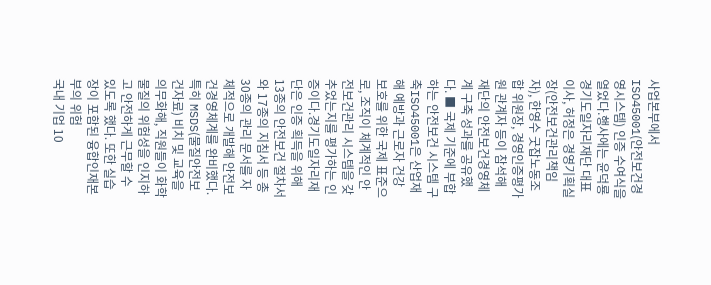사업본부에서 ISO45001(안전보건경영시스템) 인증 수여식을 열었다.행사에는 윤덕룡 경기도일자리재단 대표이사, 허정은 경영기획실장(안전보건관리책임자), 한영수 굿잡노동조합 위원장, 경영인증평가원 관계자 등이 참석해 재단의 안전보건경영체계 구축 성과를 공유했다. ■ 국제 기준에 부합하는 안전보건 시스템 구축ISO45001은 산업재해 예방과 근로자 건강 보호를 위한 국제 표준으로, 조직이 체계적인 안전보건관리 시스템을 갖추었는지를 평가하는 인증이다.경기도일자리재단은 인증 획득을 위해 13종의 안전보건 절차서와 17종의 지침서 등 총 30종의 관리 문서를 자체적으로 개발해 안전보건경영체계를 완비했다. 특히 MSDS(물질안전보건자료) 비치 및 교육을 의무화해, 직원들이 화학물질의 위험성을 인지하고 안전하게 근무할 수 있도록 했다. 또한 실습장이 포함된 융합인재본부의 위험
국내 기업 10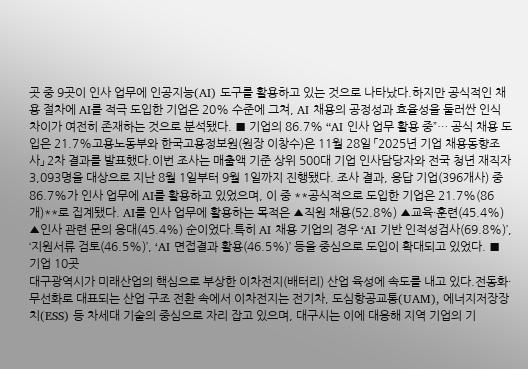곳 중 9곳이 인사 업무에 인공지능(AI) 도구를 활용하고 있는 것으로 나타났다.하지만 공식적인 채용 절차에 AI를 적극 도입한 기업은 20% 수준에 그쳐, AI 채용의 공정성과 효율성을 둘러싼 인식 차이가 여전히 존재하는 것으로 분석됐다. ■ 기업의 86.7% “AI 인사 업무 활용 중”… 공식 채용 도입은 21.7%고용노동부와 한국고용정보원(원장 이창수)은 11월 28일 「2025년 기업 채용동향조사」 2차 결과를 발표했다.이번 조사는 매출액 기준 상위 500대 기업 인사담당자와 전국 청년 재직자 3,093명을 대상으로 지난 8월 1일부터 9월 1일까지 진행됐다. 조사 결과, 응답 기업(396개사) 중 86.7%가 인사 업무에 AI를 활용하고 있었으며, 이 중 **공식적으로 도입한 기업은 21.7%(86개)**로 집계됐다. AI를 인사 업무에 활용하는 목적은 ▲직원 채용(52.8%) ▲교육·훈련(45.4%) ▲인사 관련 문의 응대(45.4%) 순이었다.특히 AI 채용 기업의 경우 ‘AI 기반 인적성검사(69.8%)’, ‘지원서류 검토(46.5%)’, ‘AI 면접결과 활용(46.5%)’ 등을 중심으로 도입이 확대되고 있었다. ■ 기업 10곳
대구광역시가 미래산업의 핵심으로 부상한 이차전지(배터리) 산업 육성에 속도를 내고 있다.전동화·무선화로 대표되는 산업 구조 전환 속에서 이차전지는 전기차, 도심항공교통(UAM), 에너지저장장치(ESS) 등 차세대 기술의 중심으로 자리 잡고 있으며, 대구시는 이에 대응해 지역 기업의 기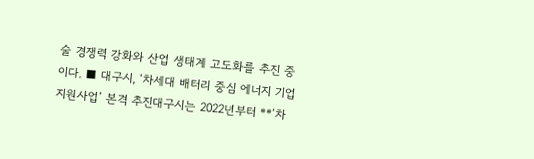술 경쟁력 강화와 산업 생태계 고도화를 추진 중이다. ■ 대구시, ‘차세대 배터리 중심 에너지 기업 지원사업’ 본격 추진대구시는 2022년부터 **‘차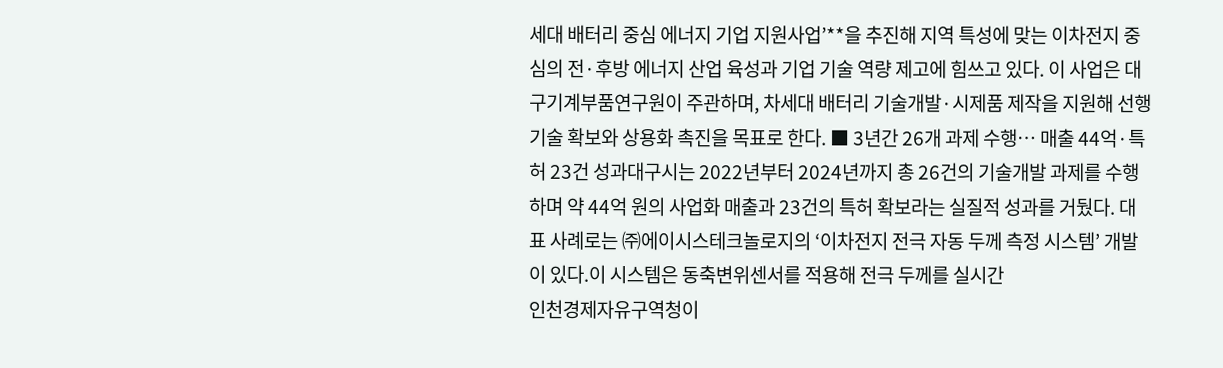세대 배터리 중심 에너지 기업 지원사업’**을 추진해 지역 특성에 맞는 이차전지 중심의 전·후방 에너지 산업 육성과 기업 기술 역량 제고에 힘쓰고 있다. 이 사업은 대구기계부품연구원이 주관하며, 차세대 배터리 기술개발·시제품 제작을 지원해 선행기술 확보와 상용화 촉진을 목표로 한다. ■ 3년간 26개 과제 수행… 매출 44억·특허 23건 성과대구시는 2022년부터 2024년까지 총 26건의 기술개발 과제를 수행하며 약 44억 원의 사업화 매출과 23건의 특허 확보라는 실질적 성과를 거뒀다. 대표 사례로는 ㈜에이시스테크놀로지의 ‘이차전지 전극 자동 두께 측정 시스템’ 개발이 있다.이 시스템은 동축변위센서를 적용해 전극 두께를 실시간
인천경제자유구역청이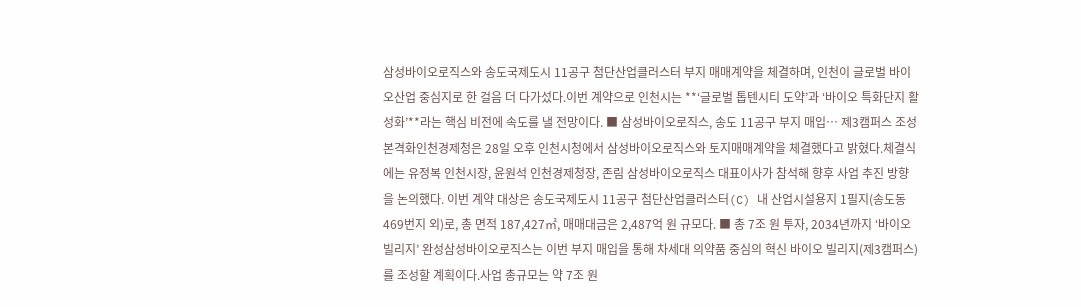삼성바이오로직스와 송도국제도시 11공구 첨단산업클러스터 부지 매매계약을 체결하며, 인천이 글로벌 바이오산업 중심지로 한 걸음 더 다가섰다.이번 계약으로 인천시는 **‘글로벌 톱텐시티 도약’과 ‘바이오 특화단지 활성화’**라는 핵심 비전에 속도를 낼 전망이다. ■ 삼성바이오로직스, 송도 11공구 부지 매입… 제3캠퍼스 조성 본격화인천경제청은 28일 오후 인천시청에서 삼성바이오로직스와 토지매매계약을 체결했다고 밝혔다.체결식에는 유정복 인천시장, 윤원석 인천경제청장, 존림 삼성바이오로직스 대표이사가 참석해 향후 사업 추진 방향을 논의했다. 이번 계약 대상은 송도국제도시 11공구 첨단산업클러스터(C) 내 산업시설용지 1필지(송도동 469번지 외)로, 총 면적 187,427㎡, 매매대금은 2,487억 원 규모다. ■ 총 7조 원 투자, 2034년까지 ‘바이오 빌리지’ 완성삼성바이오로직스는 이번 부지 매입을 통해 차세대 의약품 중심의 혁신 바이오 빌리지(제3캠퍼스) 를 조성할 계획이다.사업 총규모는 약 7조 원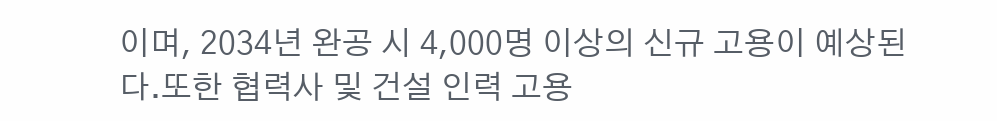이며, 2034년 완공 시 4,000명 이상의 신규 고용이 예상된다.또한 협력사 및 건설 인력 고용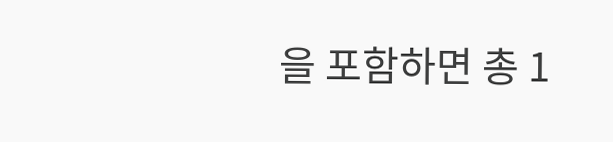을 포함하면 총 1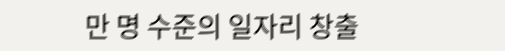만 명 수준의 일자리 창출